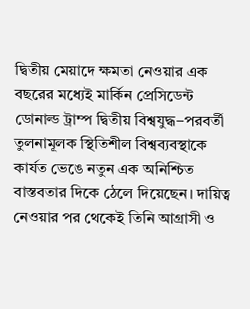দ্বিতীয় মেয়াদে ক্ষমতা নেওয়ার এক বছরের মধ্যেই মার্কিন প্রেসিডেন্ট ডোনাল্ড ট্রাম্প দ্বিতীয় বিশ্বযুদ্ধ–পরবর্তী তুলনামূলক স্থিতিশীল বিশ্বব্যবস্থাকে কার্যত ভেঙে নতুন এক অনিশ্চিত বাস্তবতার দিকে ঠেলে দিয়েছেন। দায়িত্ব নেওয়ার পর থেকেই তিনি আগ্রাসী ও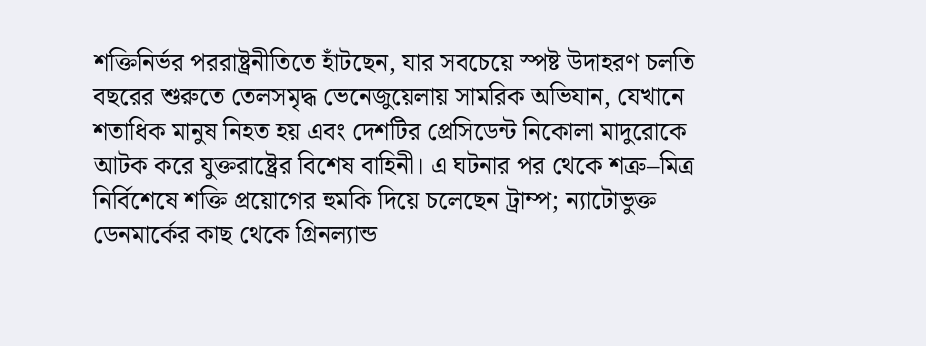শক্তিনির্ভর পররাষ্ট্রনীতিতে হাঁটছেন, যার সবচেয়ে স্পষ্ট উদাহরণ চলতি বছরের শুরুতে তেলসমৃদ্ধ ভেনেজুয়েলায় সামরিক অভিযান, যেখানে শতাধিক মানুষ নিহত হয় এবং দেশটির প্রেসিডেন্ট নিকোলা মাদুরোকে আটক করে যুক্তরাষ্ট্রের বিশেষ বাহিনী। এ ঘটনার পর থেকে শত্রু–মিত্র নির্বিশেষে শক্তি প্রয়োগের হুমকি দিয়ে চলেছেন ট্রাম্প; ন্যাটোভুক্ত ডেনমার্কের কাছ থেকে গ্রিনল্যান্ড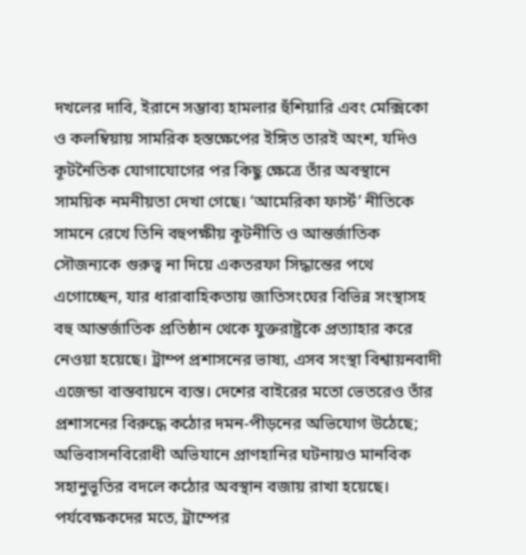দখলের দাবি, ইরানে সম্ভাব্য হামলার হুঁশিয়ারি এবং মেক্সিকো ও কলম্বিয়ায় সামরিক হস্তক্ষেপের ইঙ্গিত তারই অংশ, যদিও কূটনৈতিক যোগাযোগের পর কিছু ক্ষেত্রে তাঁর অবস্থানে সাময়িক নমনীয়তা দেখা গেছে। ‘আমেরিকা ফার্স্ট’ নীতিকে সামনে রেখে তিনি বহুপক্ষীয় কূটনীতি ও আন্তর্জাতিক সৌজন্যকে গুরুত্ব না দিয়ে একতরফা সিদ্ধান্তের পথে এগোচ্ছেন, যার ধারাবাহিকতায় জাতিসংঘের বিভিন্ন সংস্থাসহ বহু আন্তর্জাতিক প্রতিষ্ঠান থেকে যুক্তরাষ্ট্রকে প্রত্যাহার করে নেওয়া হয়েছে। ট্রাম্প প্রশাসনের ভাষ্য, এসব সংস্থা বিশ্বায়নবাদী এজেন্ডা বাস্তবায়নে ব্যস্ত। দেশের বাইরের মতো ভেতরেও তাঁর প্রশাসনের বিরুদ্ধে কঠোর দমন-পীড়নের অভিযোগ উঠেছে; অভিবাসনবিরোধী অভিযানে প্রাণহানির ঘটনায়ও মানবিক সহানুভূতির বদলে কঠোর অবস্থান বজায় রাখা হয়েছে। পর্যবেক্ষকদের মতে, ট্রাম্পের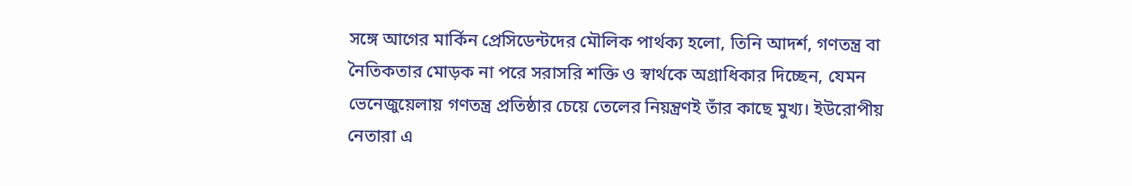সঙ্গে আগের মার্কিন প্রেসিডেন্টদের মৌলিক পার্থক্য হলো, তিনি আদর্শ, গণতন্ত্র বা নৈতিকতার মোড়ক না পরে সরাসরি শক্তি ও স্বার্থকে অগ্রাধিকার দিচ্ছেন, যেমন ভেনেজুয়েলায় গণতন্ত্র প্রতিষ্ঠার চেয়ে তেলের নিয়ন্ত্রণই তাঁর কাছে মুখ্য। ইউরোপীয় নেতারা এ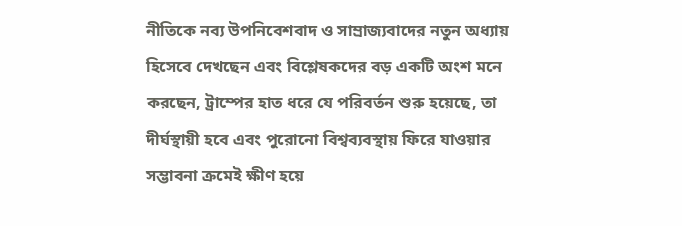নীতিকে নব্য উপনিবেশবাদ ও সাম্রাজ্যবাদের নতুন অধ্যায় হিসেবে দেখছেন এবং বিশ্লেষকদের বড় একটি অংশ মনে করছেন, ট্রাম্পের হাত ধরে যে পরিবর্তন শুরু হয়েছে, তা দীর্ঘস্থায়ী হবে এবং পুরোনো বিশ্বব্যবস্থায় ফিরে যাওয়ার সম্ভাবনা ক্রমেই ক্ষীণ হয়ে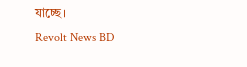যাচ্ছে।
Revolt News BD